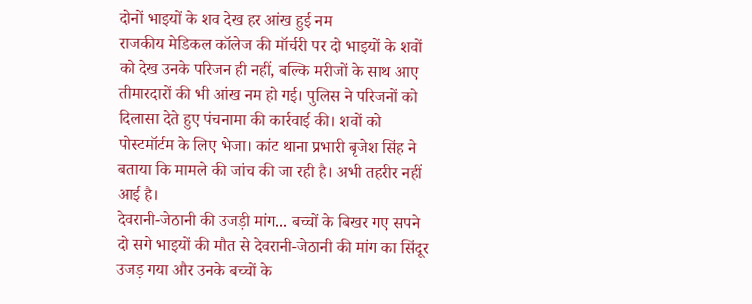दोनों भाइयों के शव देख हर आंख हुई नम
राजकीय मेडिकल कॉलेज की मॉर्चरी पर दो भाइयों के शवों को देख उनके परिजन ही नहीं, बल्कि मरीजों के साथ आए तीमारदारों की भी आंख नम हो गई। पुलिस ने परिजनों को दिलासा देते हुए पंचनामा की कार्रवाई की। शवों को पोस्टमॉर्टम के लिए भेजा। कांट थाना प्रभारी बृजेश सिंह ने बताया कि मामले की जांच की जा रही है। अभी तहरीर नहीं आई है।
देवरानी-जेठानी की उजड़ी मांग... बच्चों के बिखर गए सपने
दो सगे भाइयों की मौत से देवरानी-जेठानी की मांग का सिंदूर उजड़ गया और उनके बच्चों के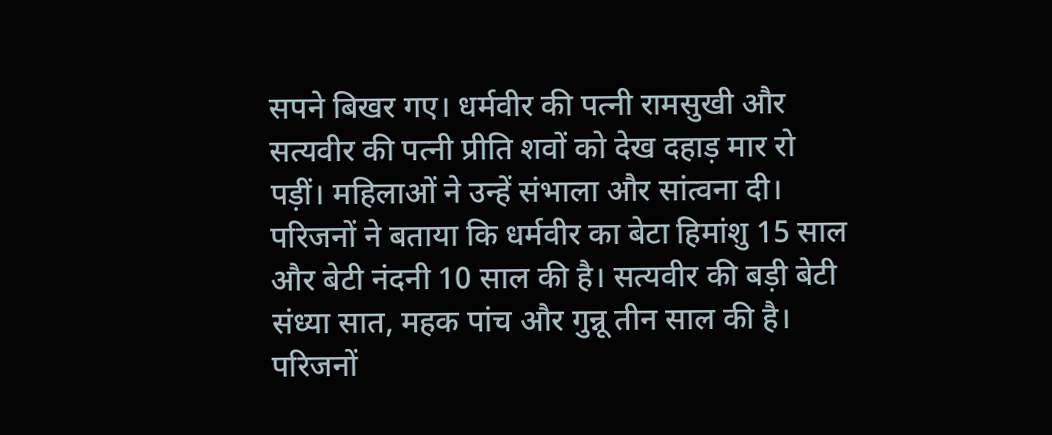सपने बिखर गए। धर्मवीर की पत्नी रामसुखी और सत्यवीर की पत्नी प्रीति शवों को देख दहाड़ मार रो पड़ीं। महिलाओं ने उन्हें संभाला और सांत्वना दी।
परिजनों ने बताया कि धर्मवीर का बेटा हिमांशु 15 साल और बेटी नंदनी 10 साल की है। सत्यवीर की बड़ी बेटी संध्या सात, महक पांच और गुन्नू तीन साल की है। परिजनों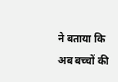ने बताया कि अब बच्चों की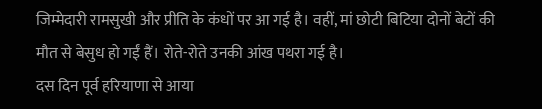जिम्मेदारी रामसुखी और प्रीति के कंधों पर आ गई है। वहीं, मां छोटी बिटिया दोनों बेटों की मौत से बेसुध हो गईं हैं। रोते-रोते उनकी आंख पथरा गई है।
दस दिन पूर्व हरियाणा से आया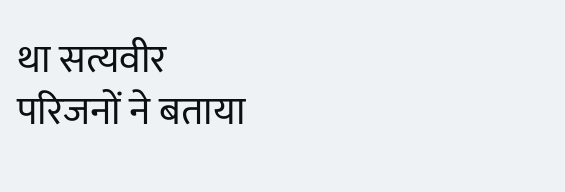था सत्यवीर
परिजनों ने बताया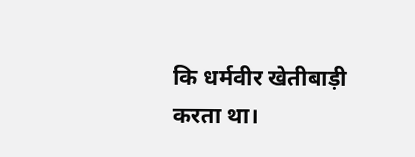कि धर्मवीर खेतीबाड़ी करता था।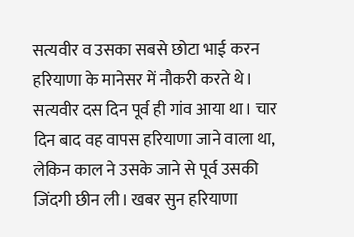सत्यवीर व उसका सबसे छोटा भाई करन हरियाणा के मानेसर में नौकरी करते थे। सत्यवीर दस दिन पूर्व ही गांव आया था। चार दिन बाद वह वापस हरियाणा जाने वाला था, लेकिन काल ने उसके जाने से पूर्व उसकी जिंदगी छीन ली। खबर सुन हरियाणा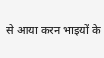से आया करन भाइयों के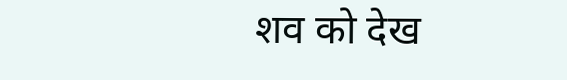शव को देख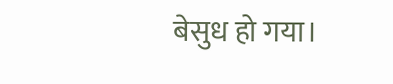बेसुध हो गया।